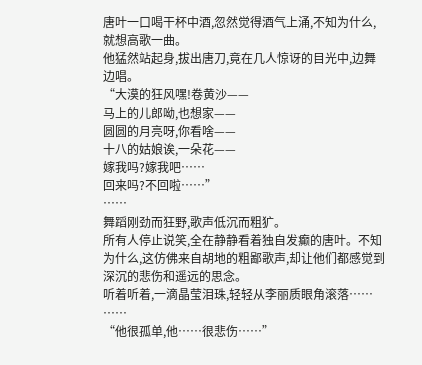唐叶一口喝干杯中酒,忽然觉得酒气上涌,不知为什么,就想高歌一曲。
他猛然站起身,拔出唐刀,竟在几人惊讶的目光中,边舞边唱。
“大漠的狂风嘿!卷黄沙——
马上的儿郎呦,也想家——
圆圆的月亮呀,你看啥——
十八的姑娘诶,一朵花——
嫁我吗?嫁我吧……
回来吗?不回啦……”
……
舞蹈刚劲而狂野,歌声低沉而粗犷。
所有人停止说笑,全在静静看着独自发癫的唐叶。不知为什么,这仿佛来自胡地的粗鄙歌声,却让他们都感觉到深沉的悲伤和遥远的思念。
听着听着,一滴晶莹泪珠,轻轻从李丽质眼角滚落……
……
“他很孤单,他……很悲伤……”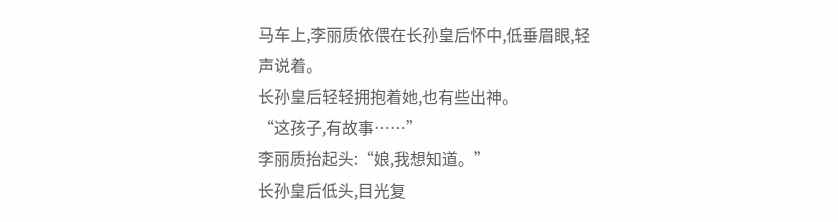马车上,李丽质依偎在长孙皇后怀中,低垂眉眼,轻声说着。
长孙皇后轻轻拥抱着她,也有些出神。
“这孩子,有故事……”
李丽质抬起头:“娘,我想知道。”
长孙皇后低头,目光复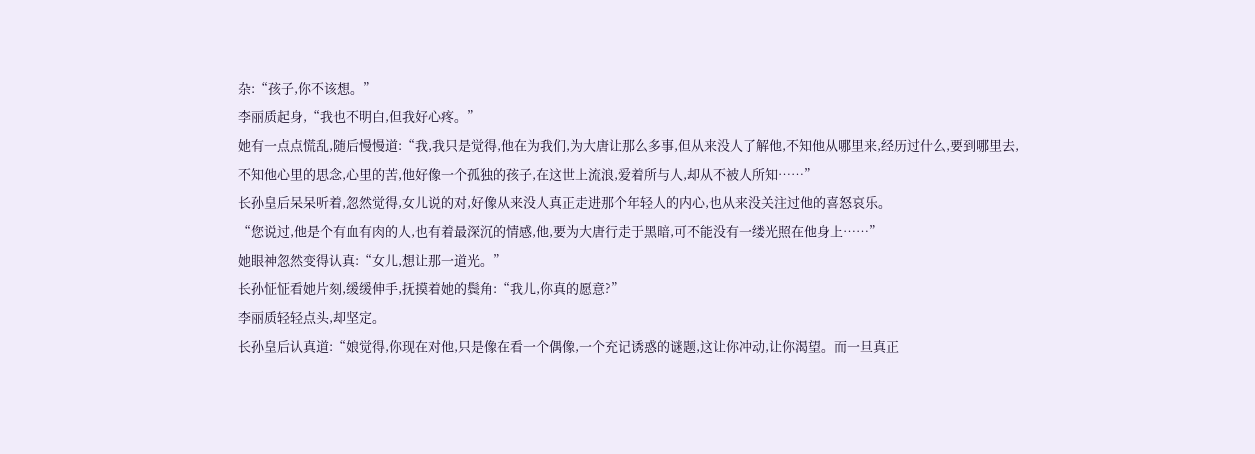杂:“孩子,你不该想。”
李丽质起身,“我也不明白,但我好心疼。”
她有一点点慌乱,随后慢慢道:“我,我只是觉得,他在为我们,为大唐让那么多事,但从来没人了解他,不知他从哪里来,经历过什么,要到哪里去,不知他心里的思念,心里的苦,他好像一个孤独的孩子,在这世上流浪,爱着所与人,却从不被人所知……”
长孙皇后呆呆听着,忽然觉得,女儿说的对,好像从来没人真正走进那个年轻人的内心,也从来没关注过他的喜怒哀乐。
“您说过,他是个有血有肉的人,也有着最深沉的情感,他,要为大唐行走于黑暗,可不能没有一缕光照在他身上……”
她眼神忽然变得认真:“女儿,想让那一道光。”
长孙怔怔看她片刻,缓缓伸手,抚摸着她的鬓角:“我儿,你真的愿意?”
李丽质轻轻点头,却坚定。
长孙皇后认真道:“娘觉得,你现在对他,只是像在看一个偶像,一个充记诱惑的谜题,这让你冲动,让你渴望。而一旦真正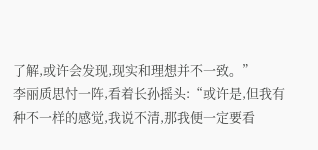了解,或许会发现,现实和理想并不一致。”
李丽质思忖一阵,看着长孙摇头:“或许是,但我有种不一样的感觉,我说不清,那我便一定要看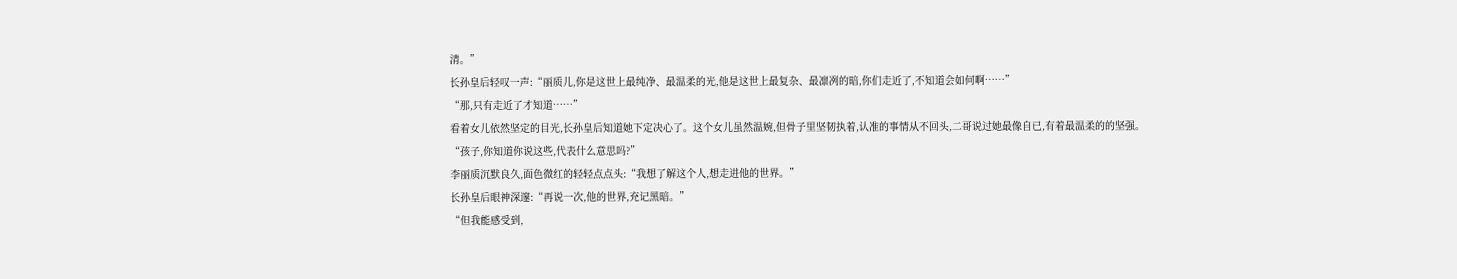清。”
长孙皇后轻叹一声:“丽质儿,你是这世上最纯净、最温柔的光,他是这世上最复杂、最凛冽的暗,你们走近了,不知道会如何啊……”
“那,只有走近了才知道……”
看着女儿依然坚定的目光,长孙皇后知道她下定决心了。这个女儿虽然温婉,但骨子里坚韧执着,认准的事情从不回头,二哥说过她最像自已,有着最温柔的的坚强。
“孩子,你知道你说这些,代表什么意思吗?”
李丽质沉默良久,面色微红的轻轻点点头:“我想了解这个人,想走进他的世界。”
长孙皇后眼神深邃:“再说一次,他的世界,充记黑暗。”
“但我能感受到,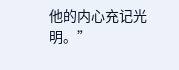他的内心充记光明。”